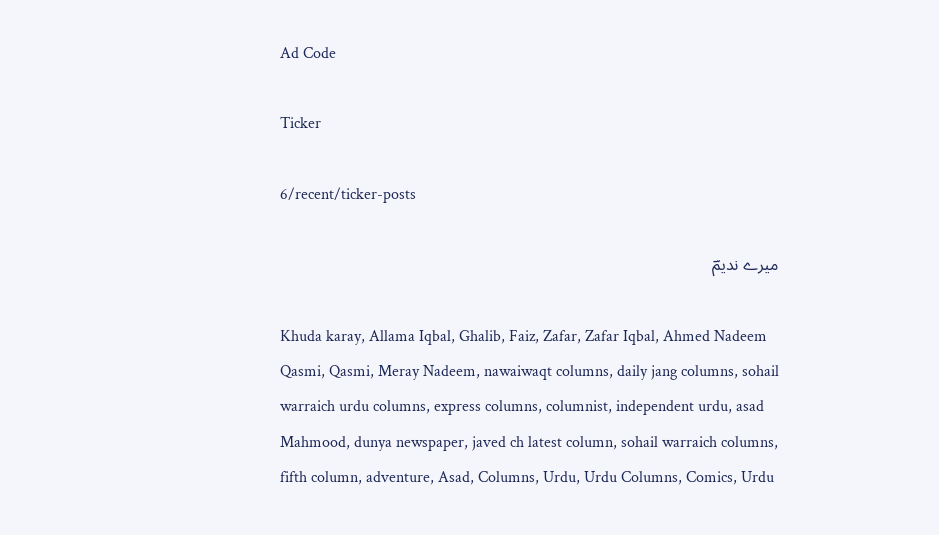Ad Code

Ticker

6/recent/ticker-posts

میرے ندیمؔ

Khuda karay, Allama Iqbal, Ghalib, Faiz, Zafar, Zafar Iqbal, Ahmed Nadeem Qasmi, Qasmi, Meray Nadeem, nawaiwaqt columns, daily jang columns, sohail warraich urdu columns, express columns, columnist, independent urdu, asad Mahmood, dunya newspaper, javed ch latest column, sohail warraich columns, fifth column, adventure, Asad, Columns, Urdu, Urdu Columns, Comics, Urdu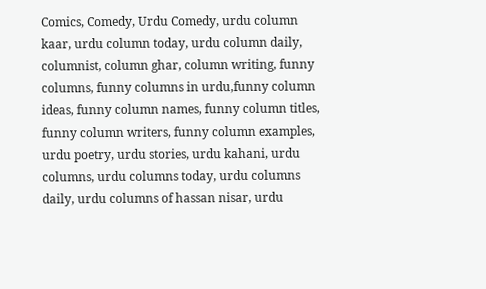Comics, Comedy, Urdu Comedy, urdu column kaar, urdu column today, urdu column daily, columnist, column ghar, column writing, funny columns, funny columns in urdu,funny column ideas, funny column names, funny column titles, funny column writers, funny column examples, urdu poetry, urdu stories, urdu kahani, urdu columns, urdu columns today, urdu columns daily, urdu columns of hassan nisar, urdu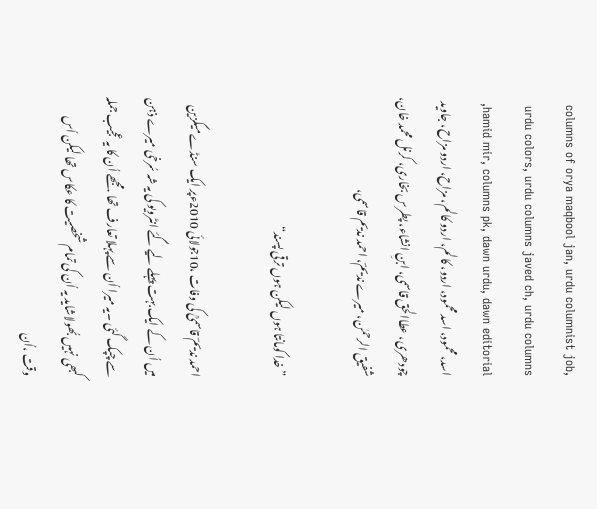columns of orya maqbool jan, urdu columnist job, urdu colors, urdu columns javed ch, urdu columns hamid mir, columns pk, dawn urdu, dawn editorial, اسد، محمود، اسد محمود، اردو، کالم، اردو کالم، مزاح، اردو مزاح، جاوید چودھری، عطاالحق قاسمی، ابنِ انشاء، پطرس بخاری، کرنل محمد خان، شفیق الرحمٰن، میرے ندیمؔ، احمد ندیم قاسمی،

”خدا کومانتا ہوں لیکن ہوں ترقی پسند“

احمد ندیمؔ قاسمیؒ کی وفات ،10جولائی 2010ءپر ایک سنڈے میگزین میں اُن کے ایک بہت پہلے لیے گئے انٹرویو کی یہ شہ سُرخی میرے ذہن سے چپک گئی ۔یہ میرا اُن سے پہلا تعارف تھا .مجھے اُن کا یہ عجیب جملہ کبھی نہیں بُھولاشاید یہ اُن کی تمام شخصیت کا عکاس تھا لیکن اُس وقت ،اُن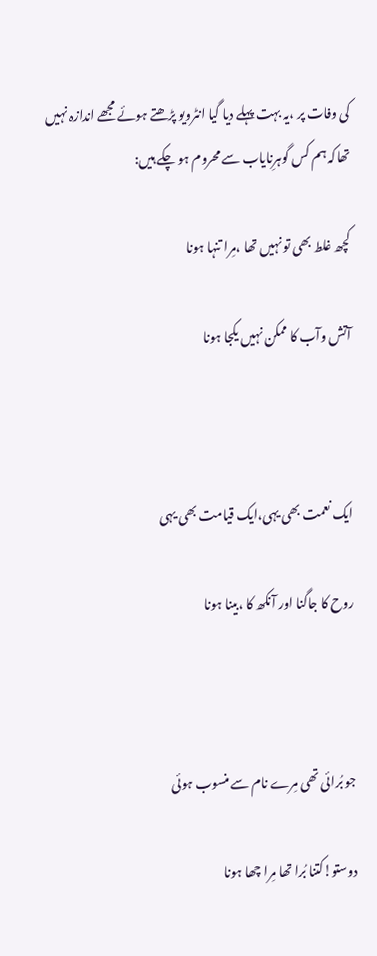کی وفات پر ،یہ بہت پہلے دیا گیا انٹرویو پڑھتے ہوئے مجھے اندازہ نہیں تھاکہ ہم کس گوہرِنایاب سے محروم ہو چکے ہیں:

کچھ غلط بھی تو نہیں تھا ،مِرا تنہا ہونا

آتش وآب کا ممکن نہیں یکجا ہونا



ایک نعمت بھی یہی،ایک قیامت بھی یہی

روح کا جاگنا اور آنکھ کا ،بینا ہونا



جو بُرائی تھی مِرے نام سے منسوب ہوئی

دوستو!کتنا بُرا تھا مِرا چھا ہونا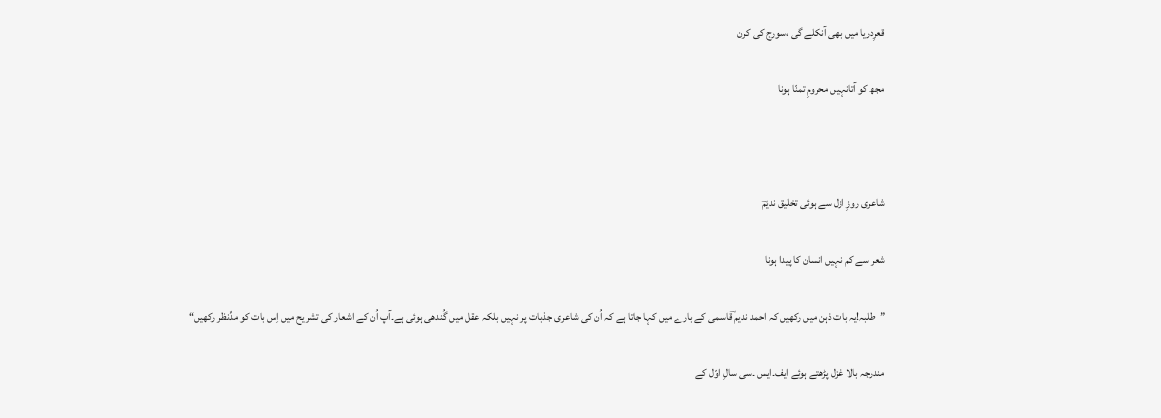قعرِدریا میں بھی آنکلے گی ،سورج کی کرن

مجھ کو آتانہیں محرومِ تمنّا ہونا



شاعری روزِ ازل سے ہوئی تخلیق ندیمؔ

شعر سے کم نہیں انسان کا پیدا ہونا

”طلبہ!یہ بات ذہن میں رکھیں کہ احمد ندیم ؔقاسمی کے بارے میں کہا جاتا ہے کہ اُن کی شاعری جذبات پر نہیں بلکہ عقل میں گُندھی ہوئی ہے۔آپ اُن کے اشعار کی تشریح میں اِس بات کو مدِّنظر رکھیں“

مندرجہ بالا غزل پڑھتے ہوئے ایف۔ایس ۔سی سالِ اوّل کے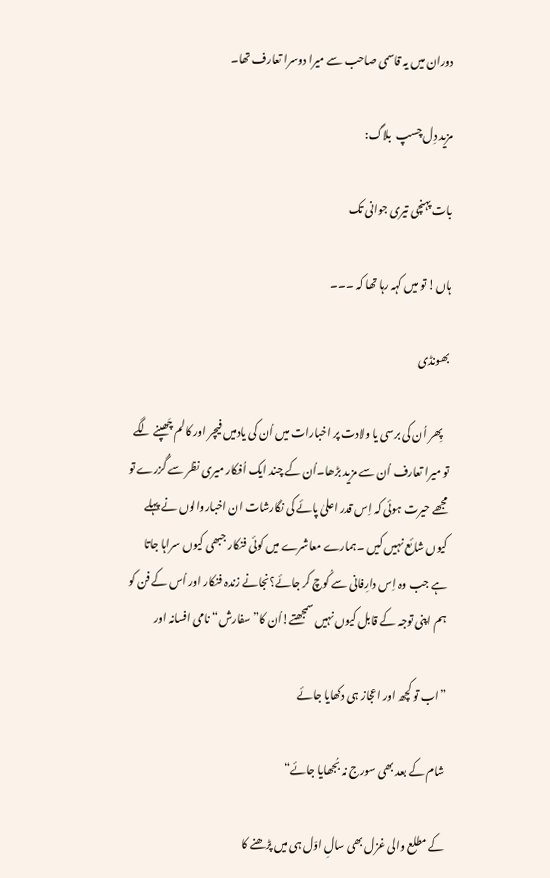دوران میں یہ قاسمی صاحب سے میرا دوسرا تعارف تھا۔

مزید دِل چسپ  بلاگ:

بات پہنچی تیری جوانی تک

ہاں! تو میں کہہ رہا تھا کہ ۔۔۔

بھونڈی

   پِھر اُن کی برسی یا ولادت پر اخبارات میں اُن کی یادمیں فیچر اور کالم چَھپنے لگے تو میرا تعارف اُن سے مزید بڑھا۔اُن کے چند ایک اُفکار میری نظر سے گُزرے تو مجھے حیرت ہوئی کہ اِس قدر اعلیٰ پائے کی نگارشات ان اخباروالوں نے پہلے کیوں شائع نہیں کیں ۔ہمارے معاشرے میں کوئی فنکار جبھی کیوں سراہا جاتا ہے جب وہ اِس دارِفانی سے کُوچ کر جائے؟نجانے زندہ فنکار اور اُس کے فن کو ہم اپنی توجہ کے قابل کیوں نہیں سمجھتے!اُن کا” سفارش“ نامی افسانہ اور

”اب تو کچھ اور اعجاز ہی دکھایا جائے

شام کے بعد بھی سورج نہ بُجھایا جائے“

کے مطلع والی غزل بھی سالِ اوّل ہی میں پڑھنے کا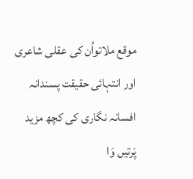موقع ملاتواُن کی عقلی شاعری اور انتہائی حقیقت پسندانہ افسانہ نگاری کی کچھ مزید پَرتیں وَا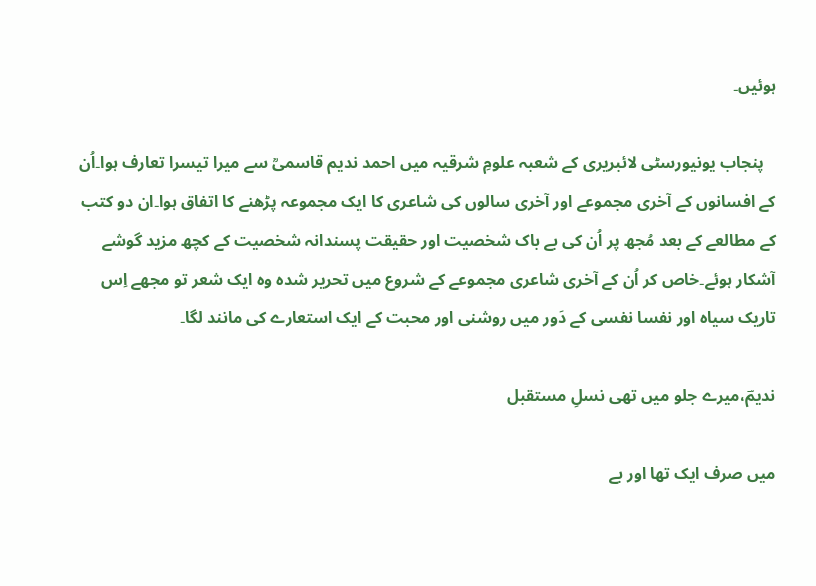ہوئیں۔

   پنجاب یونیورسٹی لائبریری کے شعبہ علومِ شرقیہ میں احمد ندیم قاسمیؒ سے میرا تیسرا تعارف ہوا۔اُن کے افسانوں کے آخری مجموعے اور آخری سالوں کی شاعری کا ایک مجموعہ پڑھنے کا اتفاق ہوا۔ان دو کتب کے مطالعے کے بعد مُجھ پر اُن کی بے باک شخصیت اور حقیقت پسندانہ شخصیت کے کچھ مزید گوشے آشکار ہوئے۔خاص کر اُن کے آخری شاعری مجموعے کے شروع میں تحریر شدہ وہ ایک شعر تو مجھے اِس تاریک سیاہ اور نفسا نفسی کے دَور میں روشنی اور محبت کے ایک استعارے کی مانند لگا۔

ندیمؔ،میرے جلو میں تھی نسلِ مستقبل

میں صرف ایک تھا اور بے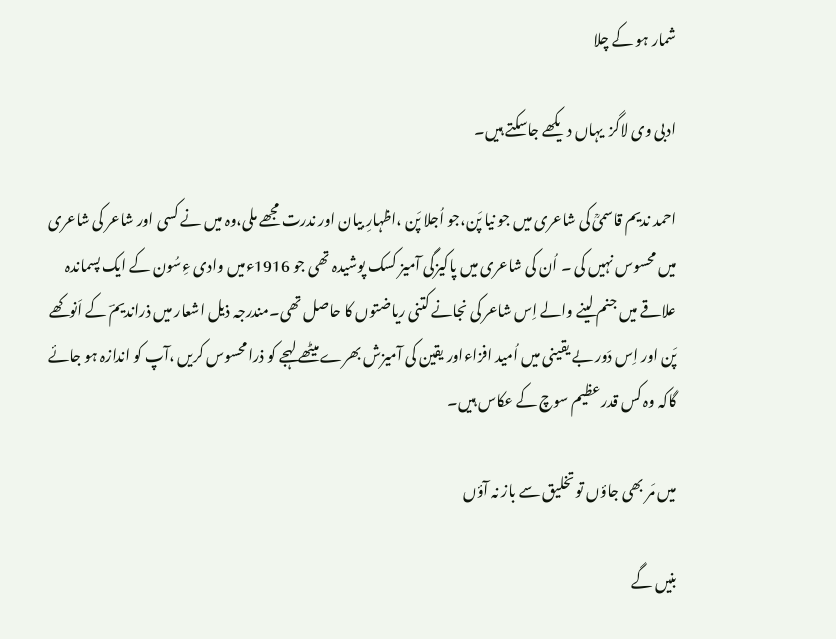شمار ہو کے چلا

ادبی وی لاگز  یہاں دیکھے جاسکتے ہیں۔

احمد ندیم قاسمیؒ کی شاعری میں جو نیا پَن،جو اُجلا پَن ،اظہارِ بیان اور ندرت مجھے ملی،وہ میں نے کسی اور شاعر کی شاعری میں محسوس نہیں کی ۔ اُن کی شاعری میں پاکیزگی آمیز کسک پوشیدہ تھی جو 1916ءمیں وادی ءِسُون کے ایک پسماندہ علاقے میں جنم لینے والے اِس شاعر کی نجانے کتنی ریاضتوں کا حاصل تھی۔مندرجہ ذیل اشعار میں ذراندیمؔ کے اَنوکھے پَن اور اِس دَور بے یقینی میں اُمید افزاءاور یقین کی آمیزش بھرے میٹھے لہجے کو ذرامحسوس کریں ،آپ کو اندازہ ہو جائے گاکہ وہ کس قدر عظیم سوچ کے عکاس ہیں۔

میں مَر بھی جاؤں تو تخلیق سے باز نہ آؤں

بنیں گے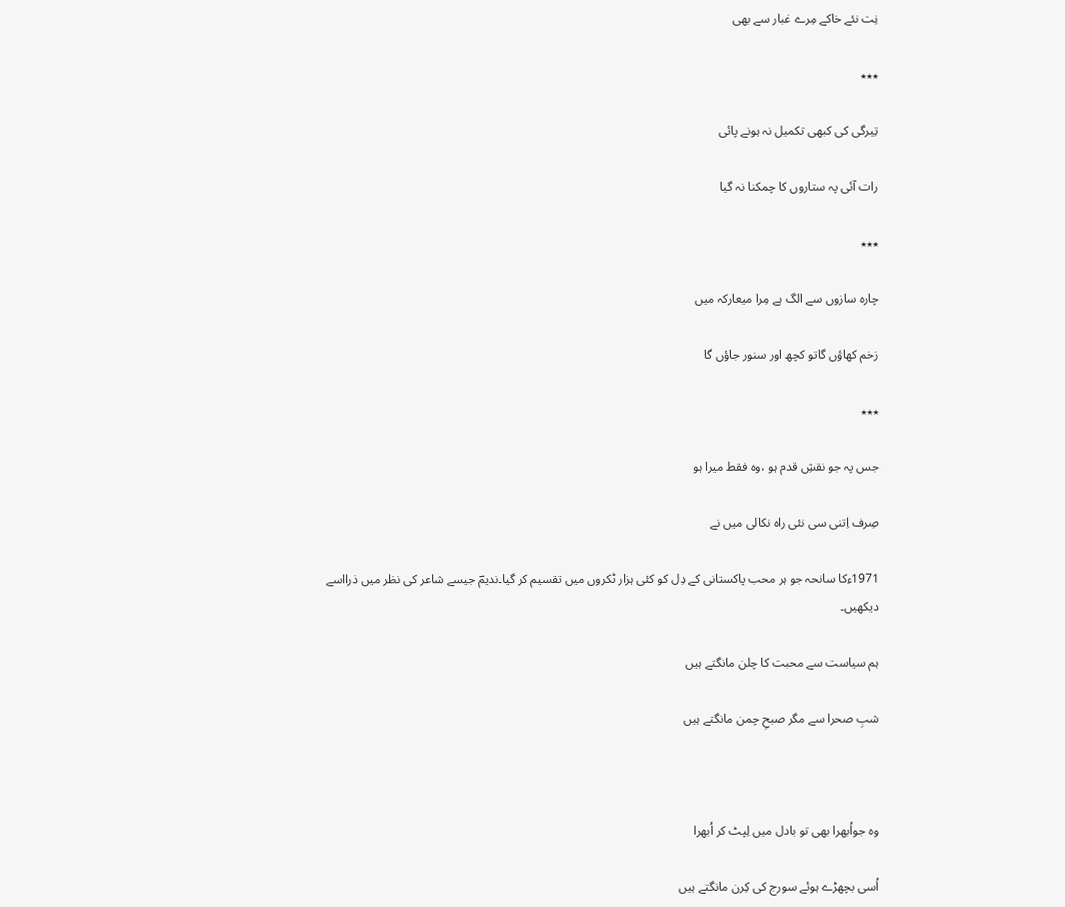نِت نئے خاکے مِرے غبار سے بھی

٭٭٭

تِیرگی کی کبھی تکمیل نہ ہونے پائی

رات آئی پہ ستاروں کا چمکنا نہ گیا

٭٭٭

چارہ سازوں سے الگ ہے مِرا میعارکہ میں

زخم کھاؤں گاتو کچھ اور سنور جاؤں گا

٭٭٭

جس پہ جو نقشِ قدم ہو ،وہ فقط میرا ہو

صِرف اِتنی سی نئی راہ نکالی میں نے

1971ءکا سانحہ جو ہر محب پاکستانی کے دِل کو کئی ہزار ٹکروں میں تقسیم کر گیا۔ندیمؔ جیسے شاعر کی نظر میں ذرااسے دیکھیں۔

ہم سیاست سے محبت کا چلن مانگتے ہیں

شبِ صحرا سے مگر صبحِ چمن مانگتے ہیں



وہ جواُبھرا بھی تو بادل میں لِپٹ کر اُبھرا

اُسی بچھڑے ہوئے سورج کی کِرن مانگتے ہیں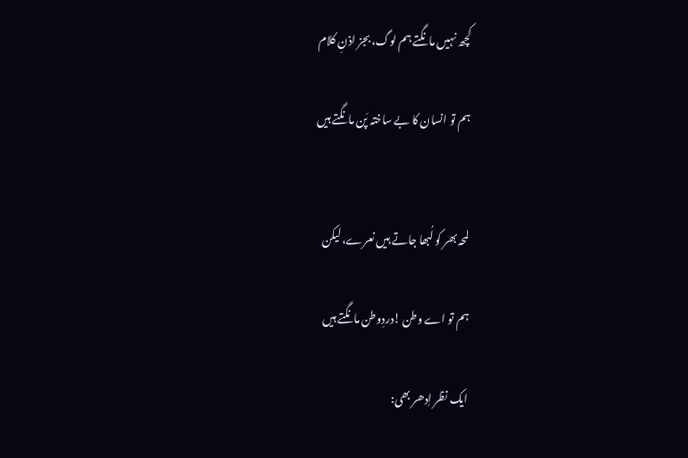کچھ نہیں مانگتے ہم لوگ، بجز اذنِ کلام

ہم تو انسان کا بے ساختہ پَن مانگتے ہیں


لمحہ بھر کو لُبھا جاتے ہیں نعرے، لیکن

ہم تو اے وطن !دردِوطن مانگتے ہیں

ایک نظر اِدھر بھی: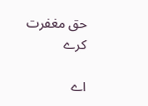حق مغفرت کرے

اے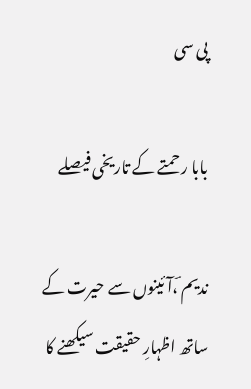پی سی

بابا رحمتے کے تاریخی فیصلے

ندیم ؔ،آئینوں سے حیرت کے ساتھ اظہارِ حقیقت سیکھنے کا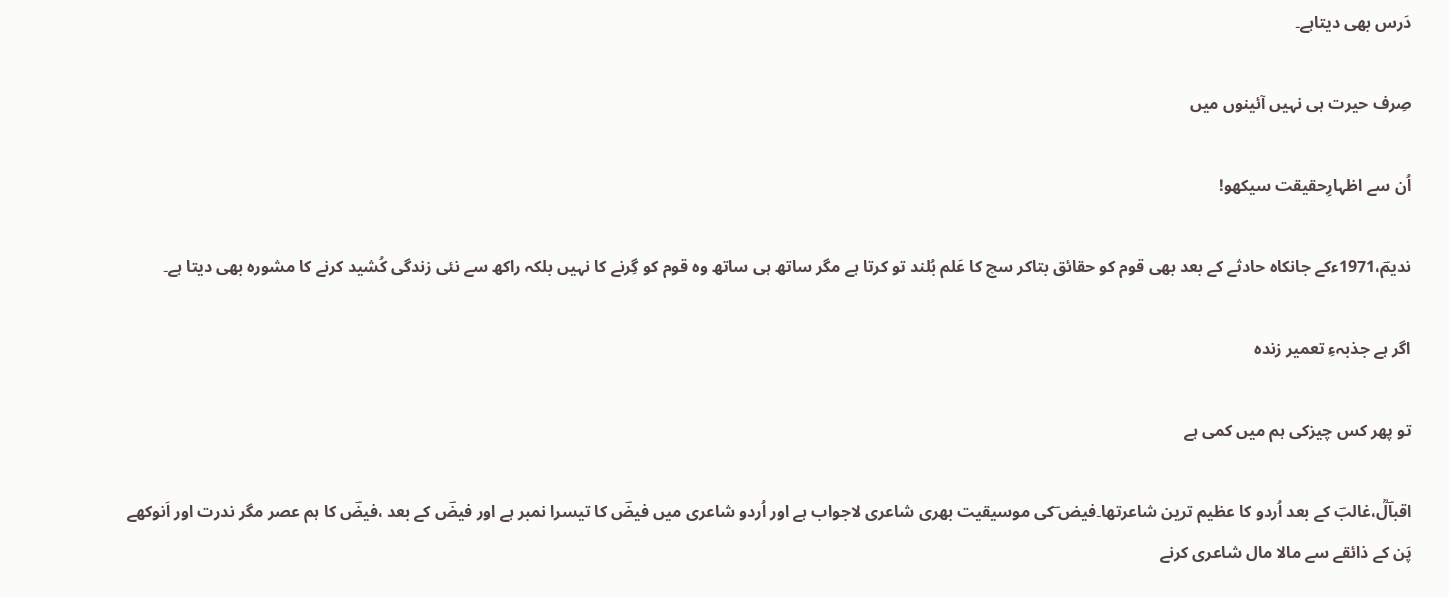دَرس بھی دیتاہے۔

صِرف حیرت ہی نہیں آئینوں میں

اُن سے اظہارِحقیقت سیکھو!

ندیمؔ،1971ءکے جانکاہ حادثے کے بعد بھی قوم کو حقائق بتاکر سچ کا عَلم بُلند تو کرتا ہے مگر ساتھ ہی ساتھ وہ قوم کو گِرنے کا نہیں بلکہ راکھ سے نئی زندگی کُشید کرنے کا مشورہ بھی دیتا ہے۔

اگر ہے جذبہءِ تعمیر زندہ

تو پھر کس چیزکی ہم میں کمی ہے

اقباؔلؒ،غالبؔ کے بعد اُردو کا عظیم ترین شاعرتھا۔فیض ؔکی موسیقیت بھری شاعری لاجواب ہے اور اُردو شاعری میں فیضؔ کا تیسرا نمبر ہے اور فیضؔ کے بعد ،فیضؔ کا ہم عصر مگر ندرت اور اَنوکھے پَن کے ذائقے سے مالا مال شاعری کرنے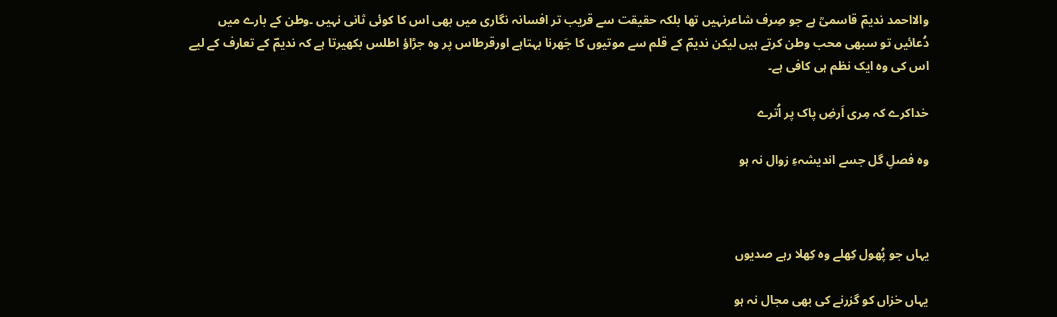والااحمد ندیمؔ قاسمیؒ ہے جو صِرف شاعرنہیں تھا بلکہ حقیقت سے قریب تر افسانہ نگاری میں بھی اس کا کوئی ثانی نہیں ۔وطن کے بارے میں دُعائیں تو سبھی محب وطن کرتے ہیں لیکن ندیمؔ کے قلم سے موتیوں کا جَھرنا بہتاہے اورقرطاس پر وہ جڑاؤ اطلس بکھیرتا ہے کہ ندیمؔ کے تعارف کے لیے اس کی وہ ایک نظم ہی کافی ہے۔

خداکرے کہ مِری اَرضِ پاک پر اُترے

وہ فصلِ گل جسے اندیشہءِ زوال نہ ہو



یہاں جو پُھول کِھلے وہ کِھلا رہے صدیوں

یہاں خزاں کو گزرنے کی بھی مجال نہ ہو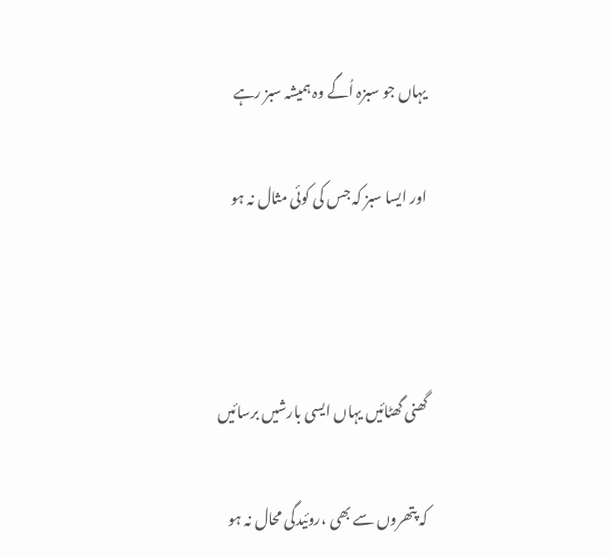یہاں جو سبزہ اُگے وہ ہمیشہ سبز رہے

اور ایسا سبز کہ جس کی کوئی مثال نہ ہو



گھنی گھٹائیں یہاں ایسی بارشیں برسائیں

کہ پتھروں سے بھی ،روئیدگی محال نہ ہو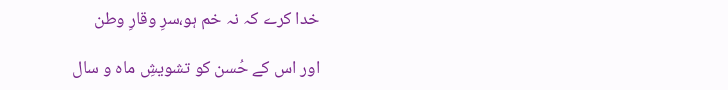خدا کرے کہ نہ خم ہو،سرِ وقارِ وطن

اور اس کے حُسن کو تشویشِ ماہ و سال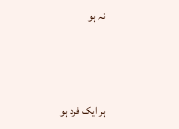نہ ہو



ہر ایک فرد ہو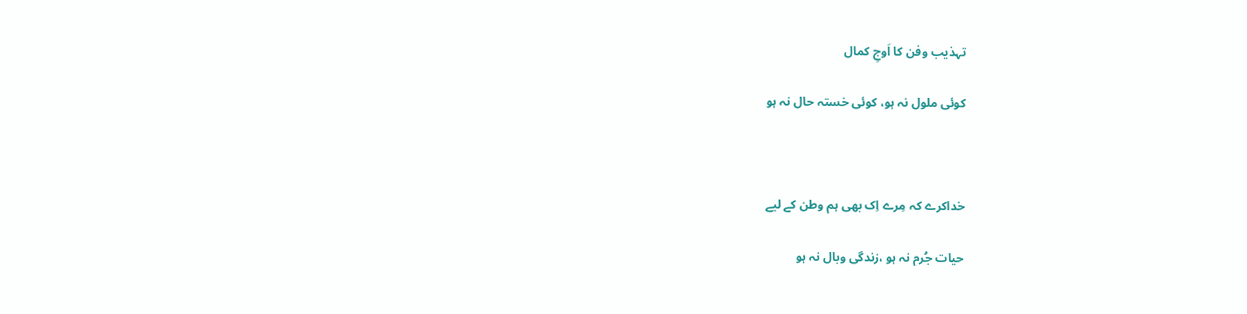تہذیب وفن کا اَوجِ کمال

کوئی ملول نہ ہو، کوئی خستہ حال نہ ہو



خداکرے کہ مِرے اِک بھی ہم وطن کے لیے

حیات جُرم نہ ہو ،زندگی وبال نہ ہو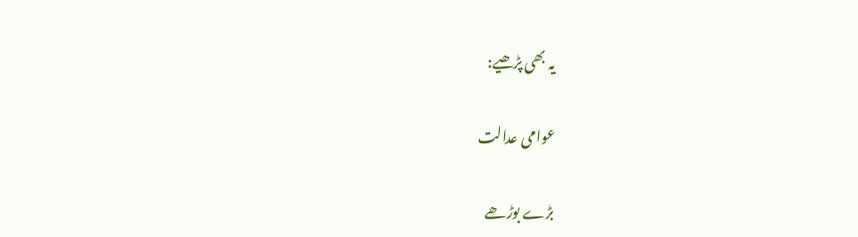یہ بھی پڑھیے:

عوامی عدالت

بڑے بوڑھے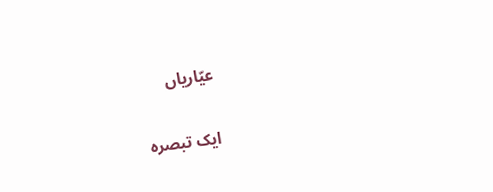عیّاریاں

ایک تبصرہ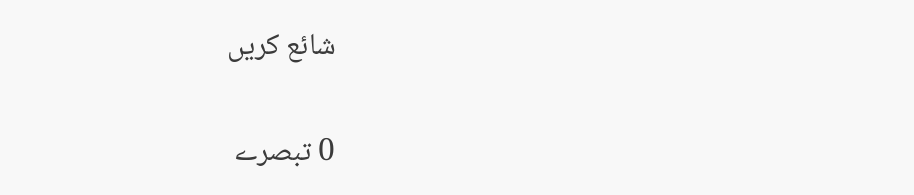شائع کریں

0 تبصرے